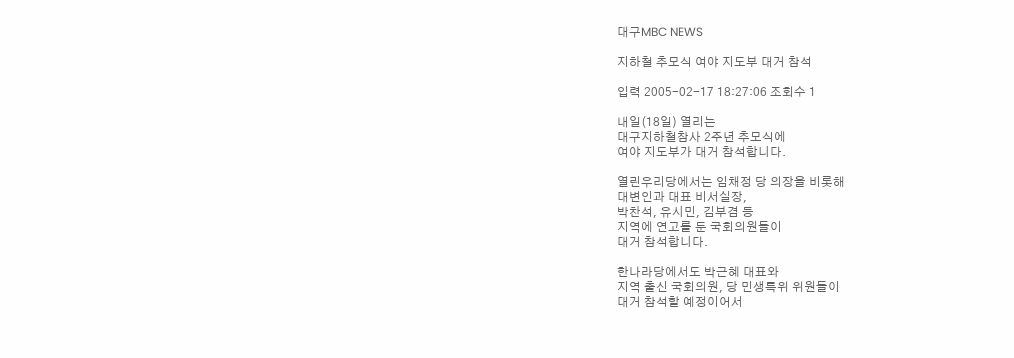대구MBC NEWS

지하철 추모식 여야 지도부 대거 참석

입력 2005-02-17 18:27:06 조회수 1

내일(18일) 열리는
대구지하철참사 2주년 추모식에
여야 지도부가 대거 참석합니다.

열린우리당에서는 임채정 당 의장을 비롯해
대변인과 대표 비서실장,
박찬석, 유시민, 김부겸 등
지역에 연고를 둔 국회의원들이
대거 참석합니다.

한나라당에서도 박근혜 대표와
지역 출신 국회의원, 당 민생특위 위원들이
대거 참석할 예정이어서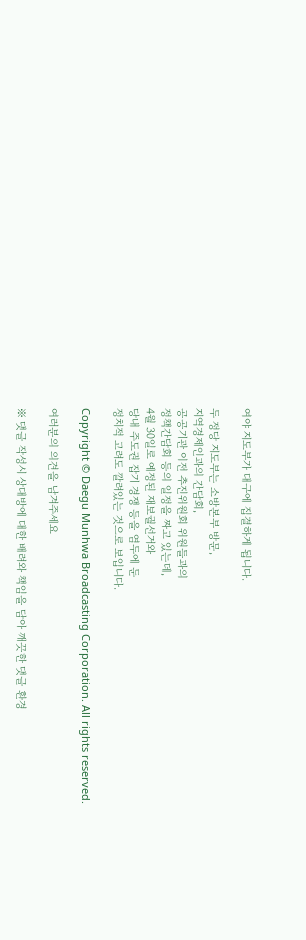여야 지도부가 대구에 집결하게 됩니다.

두 정당 지도부는 소방본부 방문,
지역경제인과의 간담회,
공공기관 이전 추진위원회 위원들과의
정책간담회 등의 일정을 짜고 있는데,
4월 30일로 예정된 재보궐선거와
당내 주도권 잡기 경쟁 등을 염두에 둔
정치적 고려도 깔려있는 것으로 보입니다.

Copyright © Daegu Munhwa Broadcasting Corporation. All rights reserved.

여러분의 의견을 남겨주세요

※ 댓글 작성시 상대방에 대한 배려와 책임을 담아 깨끗한 댓글 환경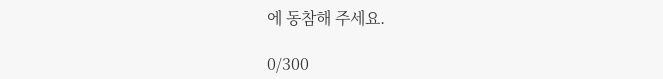에 동참해 주세요.

0/300